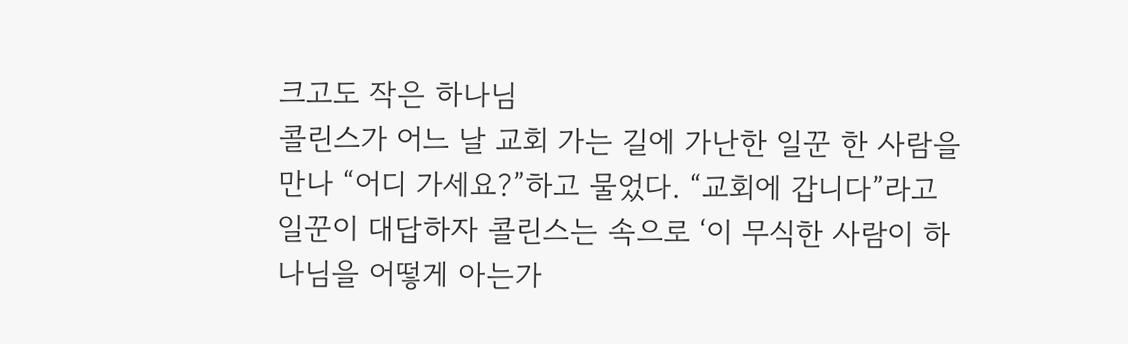크고도 작은 하나님
콜린스가 어느 날 교회 가는 길에 가난한 일꾼 한 사람을 만나 “어디 가세요?”하고 물었다. “교회에 갑니다”라고 일꾼이 대답하자 콜린스는 속으로 ‘이 무식한 사람이 하나님을 어떻게 아는가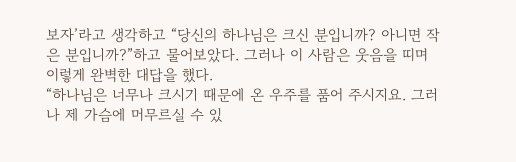보자’라고 생각하고 “당신의 하나님은 크신 분입니까? 아니면 작은 분입니까?”하고 물어보았다. 그러나 이 사람은 웃음을 띠며 이렇게 완벽한 대답을 했다.
“하나님은 너무나 크시기 때문에 온 우주를 품어 주시지요. 그러나 제 가슴에 머무르실 수 있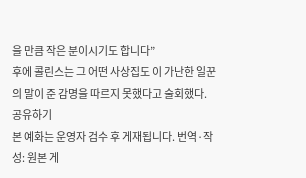을 만큼 작은 분이시기도 합니다”
후에 콜린스는 그 어떤 사상집도 이 가난한 일꾼의 말이 준 감명을 따르지 못했다고 술회했다.
공유하기
본 예화는 운영자 검수 후 게재됩니다. 번역·작성: 원본 게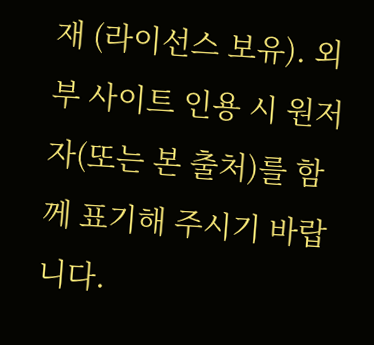재 (라이선스 보유). 외부 사이트 인용 시 원저자(또는 본 출처)를 함께 표기해 주시기 바랍니다.